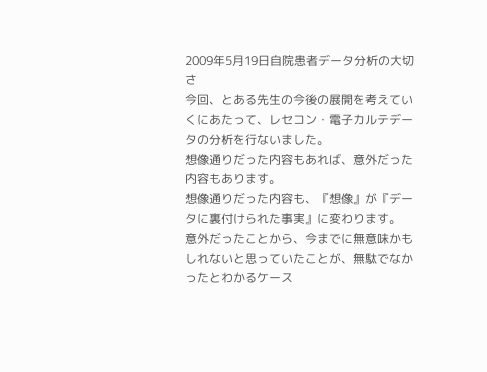2009年5月19日自院患者データ分析の大切さ
今回、とある先生の今後の展開を考えていくにあたって、レセコン・電子カルテデータの分析を行ないました。
想像通りだった内容もあれば、意外だった内容もあります。
想像通りだった内容も、『想像』が『データに裏付けられた事実』に変わります。
意外だったことから、今までに無意味かもしれないと思っていたことが、無駄でなかったとわかるケース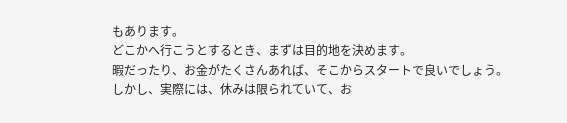もあります。
どこかへ行こうとするとき、まずは目的地を決めます。
暇だったり、お金がたくさんあれば、そこからスタートで良いでしょう。
しかし、実際には、休みは限られていて、お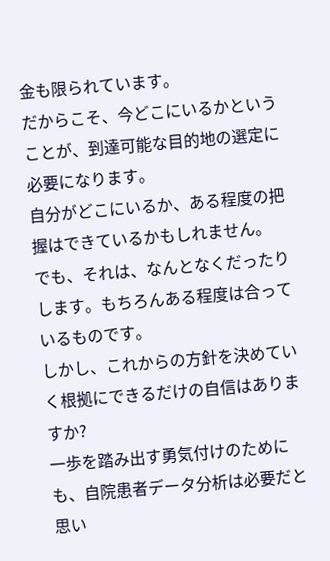金も限られています。
だからこそ、今どこにいるかということが、到達可能な目的地の選定に必要になります。
自分がどこにいるか、ある程度の把握はできているかもしれません。
でも、それは、なんとなくだったりします。もちろんある程度は合っているものです。
しかし、これからの方針を決めていく根拠にできるだけの自信はありますか?
一歩を踏み出す勇気付けのためにも、自院患者データ分析は必要だと思い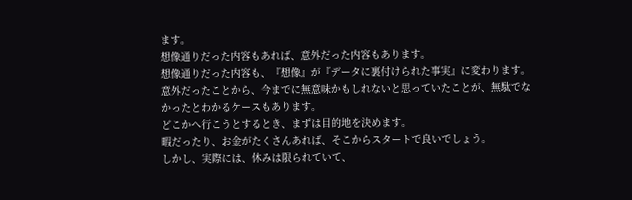ます。
想像通りだった内容もあれば、意外だった内容もあります。
想像通りだった内容も、『想像』が『データに裏付けられた事実』に変わります。
意外だったことから、今までに無意味かもしれないと思っていたことが、無駄でなかったとわかるケースもあります。
どこかへ行こうとするとき、まずは目的地を決めます。
暇だったり、お金がたくさんあれば、そこからスタートで良いでしょう。
しかし、実際には、休みは限られていて、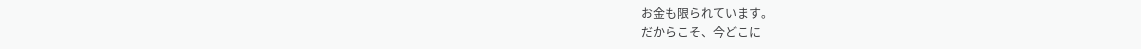お金も限られています。
だからこそ、今どこに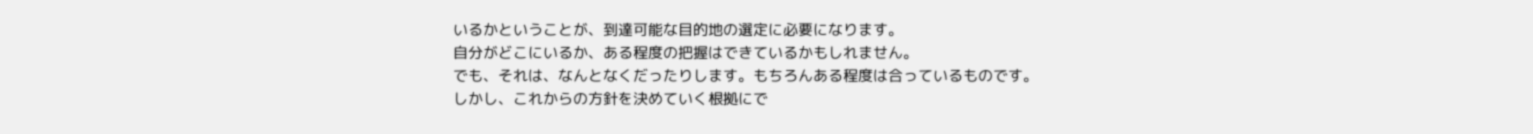いるかということが、到達可能な目的地の選定に必要になります。
自分がどこにいるか、ある程度の把握はできているかもしれません。
でも、それは、なんとなくだったりします。もちろんある程度は合っているものです。
しかし、これからの方針を決めていく根拠にで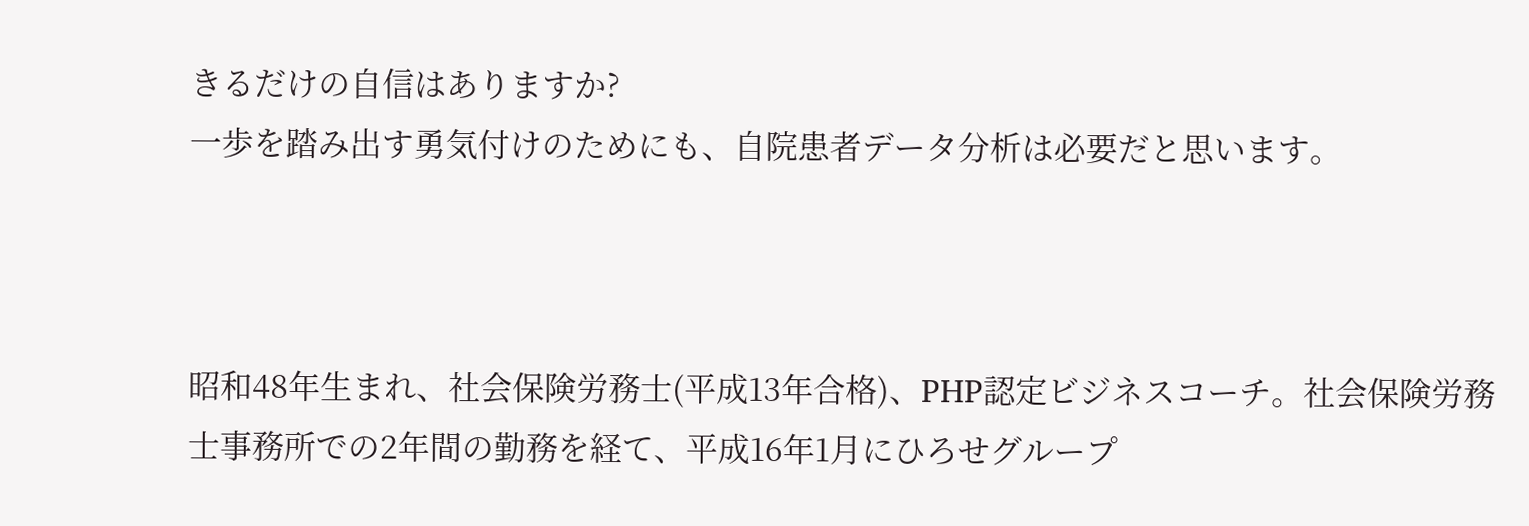きるだけの自信はありますか?
一歩を踏み出す勇気付けのためにも、自院患者データ分析は必要だと思います。



昭和48年生まれ、社会保険労務士(平成13年合格)、PHP認定ビジネスコーチ。社会保険労務士事務所での2年間の勤務を経て、平成16年1月にひろせグループ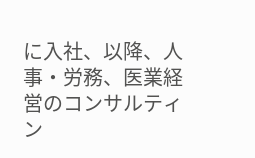に入社、以降、人事・労務、医業経営のコンサルティン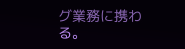グ業務に携わる。